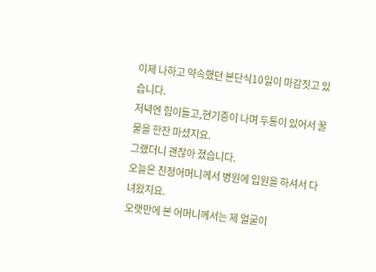이제 나하고 약속했던 본단식10일이 마감짓고 있습니다.
저녁엔 힘이들고,현기증이 나며 두통이 있어서 꿀물을 한잔 마셨지요.
그랬더니 괜찮아 졌습니다.
오늘은 친정어머니께서 병원에 입원을 하셔서 다녀왔지요.
오랫만에 본 어머니께서는 제 얼굴이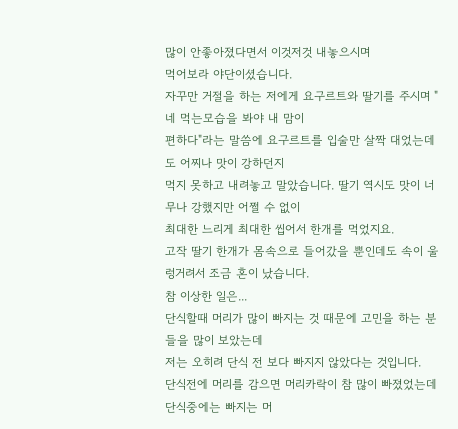많이 안좋아졌다면서 이것저것 내놓으시며
먹어보라 야단이셨습니다.
자꾸만 거절을 하는 저에게 요구르트와 딸기를 주시며 "네 먹는모습을 봐야 내 맘이
편하다"라는 말씀에 요구르트를 입술만 살짝 대었는데도 어찌나 맛이 강하던지
먹지 못하고 내려놓고 말았습니다. 딸기 역시도 맛이 너무나 강했지만 어쩔 수 없이
최대한 느리게 최대한 씹어서 한개를 먹었지요.
고작 딸기 한개가 몸속으로 들어갔을 뿐인데도 속이 울렁거려서 조금 혼이 났습니다.
참 이상한 일은...
단식할때 머리가 많이 빠지는 것 때문에 고민을 하는 분들을 많이 보았는데
저는 오히려 단식 전 보다 빠지지 않았다는 것입니다.
단식전에 머리를 감으면 머리카락이 참 많이 빠졌었는데 단식중에는 빠지는 머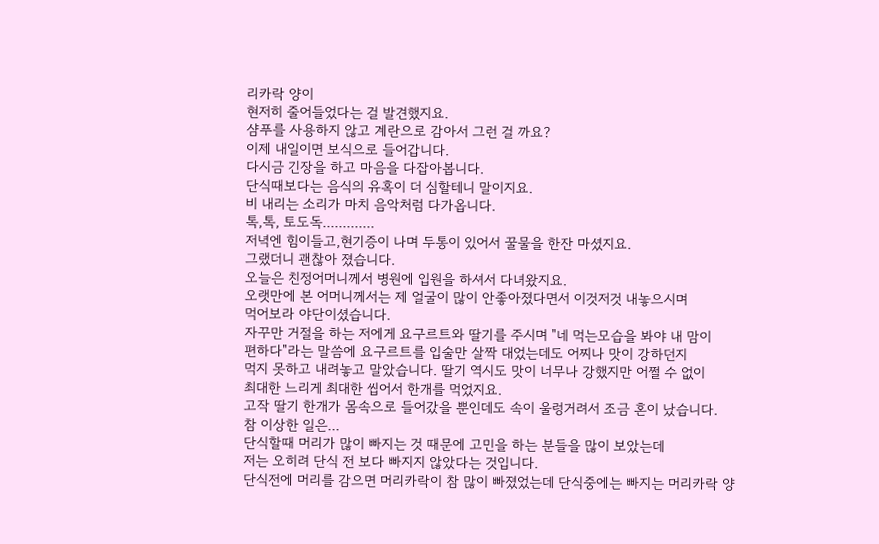리카락 양이
현저히 줄어들었다는 걸 발견했지요.
샴푸를 사용하지 않고 계란으로 감아서 그런 걸 까요?
이제 내일이면 보식으로 들어갑니다.
다시금 긴장을 하고 마음을 다잡아봅니다.
단식때보다는 음식의 유혹이 더 심할테니 말이지요.
비 내리는 소리가 마치 음악처럼 다가옵니다.
톡,톡, 토도독.............
저녁엔 힘이들고,현기증이 나며 두통이 있어서 꿀물을 한잔 마셨지요.
그랬더니 괜찮아 졌습니다.
오늘은 친정어머니께서 병원에 입원을 하셔서 다녀왔지요.
오랫만에 본 어머니께서는 제 얼굴이 많이 안좋아졌다면서 이것저것 내놓으시며
먹어보라 야단이셨습니다.
자꾸만 거절을 하는 저에게 요구르트와 딸기를 주시며 "네 먹는모습을 봐야 내 맘이
편하다"라는 말씀에 요구르트를 입술만 살짝 대었는데도 어찌나 맛이 강하던지
먹지 못하고 내려놓고 말았습니다. 딸기 역시도 맛이 너무나 강했지만 어쩔 수 없이
최대한 느리게 최대한 씹어서 한개를 먹었지요.
고작 딸기 한개가 몸속으로 들어갔을 뿐인데도 속이 울렁거려서 조금 혼이 났습니다.
참 이상한 일은...
단식할때 머리가 많이 빠지는 것 때문에 고민을 하는 분들을 많이 보았는데
저는 오히려 단식 전 보다 빠지지 않았다는 것입니다.
단식전에 머리를 감으면 머리카락이 참 많이 빠졌었는데 단식중에는 빠지는 머리카락 양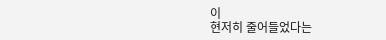이
현저히 줄어들었다는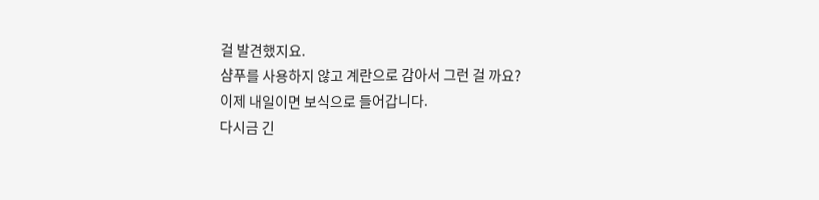걸 발견했지요.
샴푸를 사용하지 않고 계란으로 감아서 그런 걸 까요?
이제 내일이면 보식으로 들어갑니다.
다시금 긴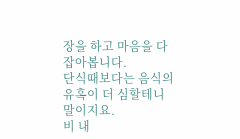장을 하고 마음을 다잡아봅니다.
단식때보다는 음식의 유혹이 더 심할테니 말이지요.
비 내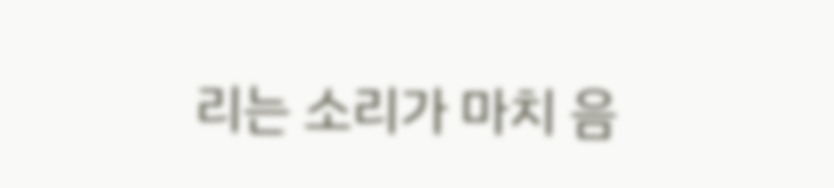리는 소리가 마치 음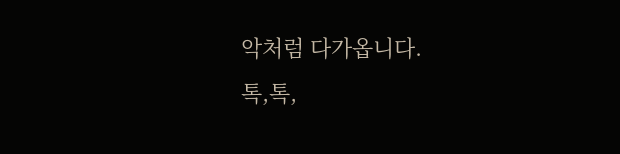악처럼 다가옵니다.
톡,톡,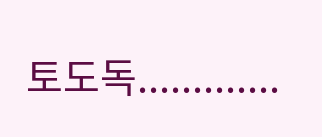토도독.............